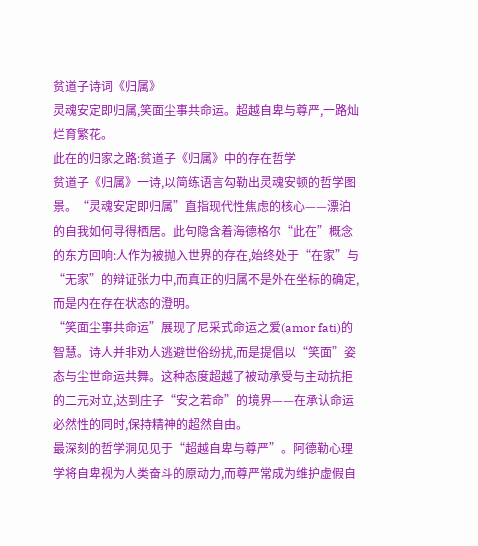贫道子诗词《归属》
灵魂安定即归属,笑面尘事共命运。超越自卑与尊严,一路灿烂育繁花。
此在的归家之路:贫道子《归属》中的存在哲学
贫道子《归属》一诗,以简练语言勾勒出灵魂安顿的哲学图景。“灵魂安定即归属”直指现代性焦虑的核心——漂泊的自我如何寻得栖居。此句隐含着海德格尔“此在”概念的东方回响:人作为被抛入世界的存在,始终处于“在家”与“无家”的辩证张力中,而真正的归属不是外在坐标的确定,而是内在存在状态的澄明。
“笑面尘事共命运”展现了尼采式命运之爱(amor fati)的智慧。诗人并非劝人逃避世俗纷扰,而是提倡以“笑面”姿态与尘世命运共舞。这种态度超越了被动承受与主动抗拒的二元对立,达到庄子“安之若命”的境界——在承认命运必然性的同时,保持精神的超然自由。
最深刻的哲学洞见见于“超越自卑与尊严”。阿德勒心理学将自卑视为人类奋斗的原动力,而尊严常成为维护虚假自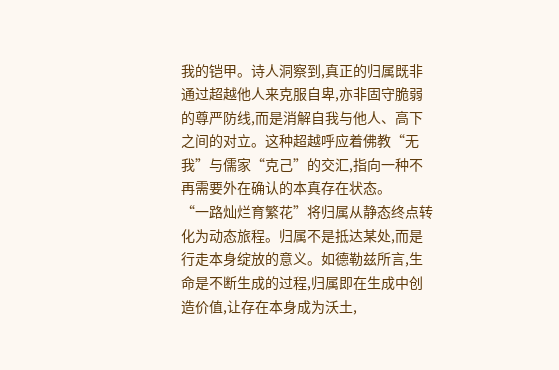我的铠甲。诗人洞察到,真正的归属既非通过超越他人来克服自卑,亦非固守脆弱的尊严防线,而是消解自我与他人、高下之间的对立。这种超越呼应着佛教“无我”与儒家“克己”的交汇,指向一种不再需要外在确认的本真存在状态。
“一路灿烂育繁花”将归属从静态终点转化为动态旅程。归属不是抵达某处,而是行走本身绽放的意义。如德勒兹所言,生命是不断生成的过程,归属即在生成中创造价值,让存在本身成为沃土,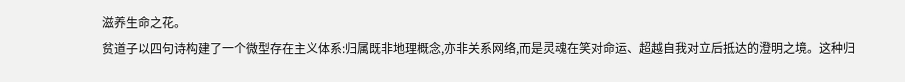滋养生命之花。
贫道子以四句诗构建了一个微型存在主义体系:归属既非地理概念,亦非关系网络,而是灵魂在笑对命运、超越自我对立后抵达的澄明之境。这种归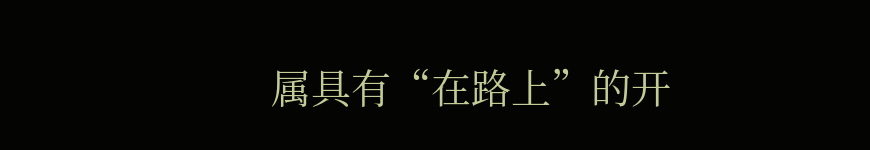属具有“在路上”的开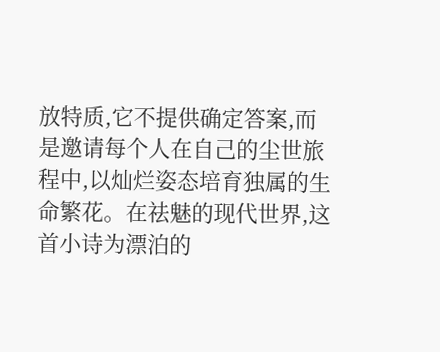放特质,它不提供确定答案,而是邀请每个人在自己的尘世旅程中,以灿烂姿态培育独属的生命繁花。在祛魅的现代世界,这首小诗为漂泊的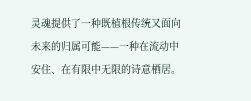灵魂提供了一种既植根传统又面向未来的归属可能——一种在流动中安住、在有限中无限的诗意栖居。